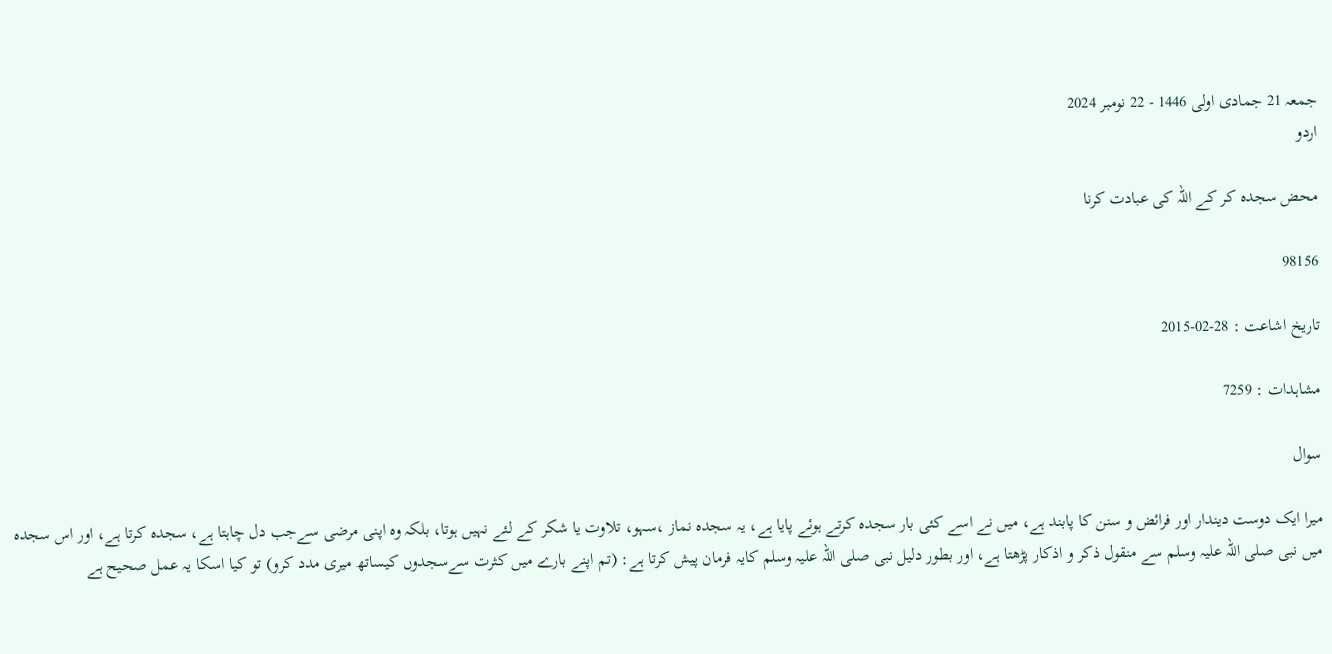جمعہ 21 جمادی اولی 1446 - 22 نومبر 2024
اردو

محض سجدہ کر کے اللہ کی عبادت کرنا

98156

تاریخ اشاعت : 28-02-2015

مشاہدات : 7259

سوال

میرا ایک دوست دیندار اور فرائض و سنن کا پابند ہے، میں نے اسے کئی بار سجدہ کرتے ہوئے پایا ہے، یہ سجدہ نماز ،سہو، تلاوت یا شکر کے لئے نہیں ہوتا، بلکہ وہ اپنی مرضی سےجب دل چاہتا ہے، سجدہ کرتا ہے، اور اس سجدہ میں نبی صلی اللہ علیہ وسلم سے منقول ذکر و اذکار پڑھتا ہے، اور بطور دلیل نبی صلی اللہ علیہ وسلم کایہ فرمان پیش کرتا ہے: (تم اپنے بارے میں کثرت سےسجدوں کیساتھ میری مدد کرو) تو کیا اسکا یہ عمل صحیح ہے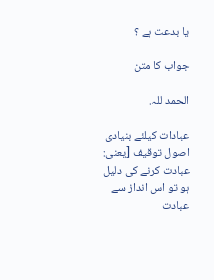یا بدعت ہے ؟

جواب کا متن

الحمد للہ.

عبادات کیلئے بنیادی اصول توقیف [یعنی: عبادت کرنے کی دلیل ہو تو اس انداز سے عبادت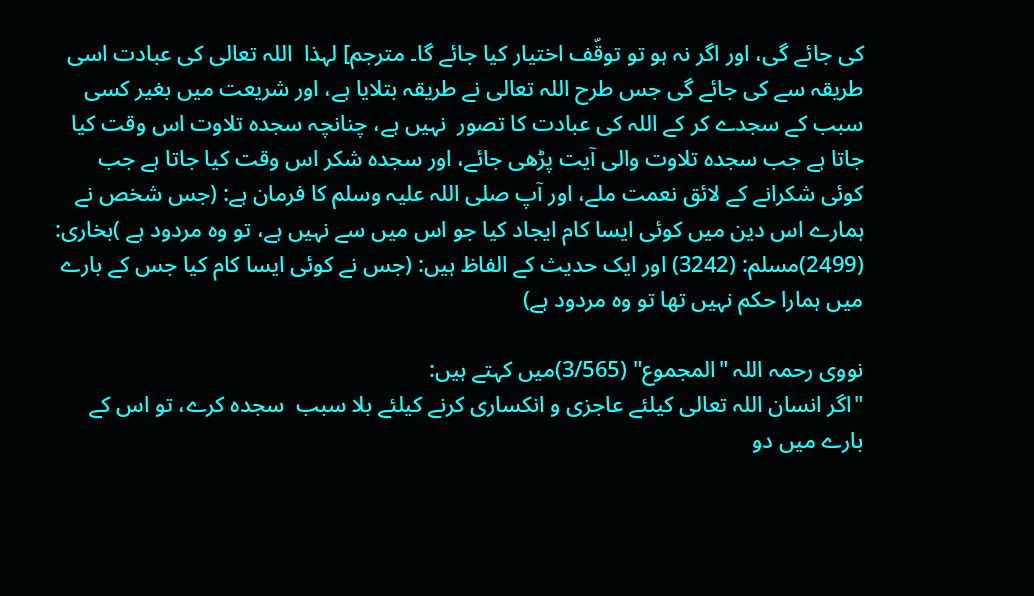کی جائے گی، اور اگر نہ ہو تو توقّف اختیار کیا جائے گا۔ مترجم] لہذا  اللہ تعالی کی عبادت اسی طریقہ سے کی جائے گی جس طرح اللہ تعالی نے طریقہ بتلایا ہے، اور شریعت میں بغیر کسی سبب کے سجدے کر کے اللہ کی عبادت کا تصور  نہیں ہے، چنانچہ سجدہ تلاوت اس وقت کیا جاتا ہے جب سجدہ تلاوت والی آیت پڑھی جائے، اور سجدہ شکر اس وقت کیا جاتا ہے جب کوئی شکرانے کے لائق نعمت ملے، اور آپ صلی اللہ علیہ وسلم کا فرمان ہے: (جس شخص نے ہمارے اس دین میں کوئی ایسا کام ایجاد کیا جو اس میں سے نہیں ہے، تو وہ مردود ہے )بخاری: (2499)مسلم: (3242) اور ایک حدیث کے الفاظ ہیں: (جس نے کوئی ایسا کام کیا جس کے بارے میں ہمارا حکم نہیں تھا تو وہ مردود ہے)

نووی رحمہ اللہ "المجموع" (3/565)میں کہتے ہیں:
"اگر انسان اللہ تعالی کیلئے عاجزی و انکساری کرنے کیلئے بلا سبب  سجدہ کرے، تو اس کے بارے میں دو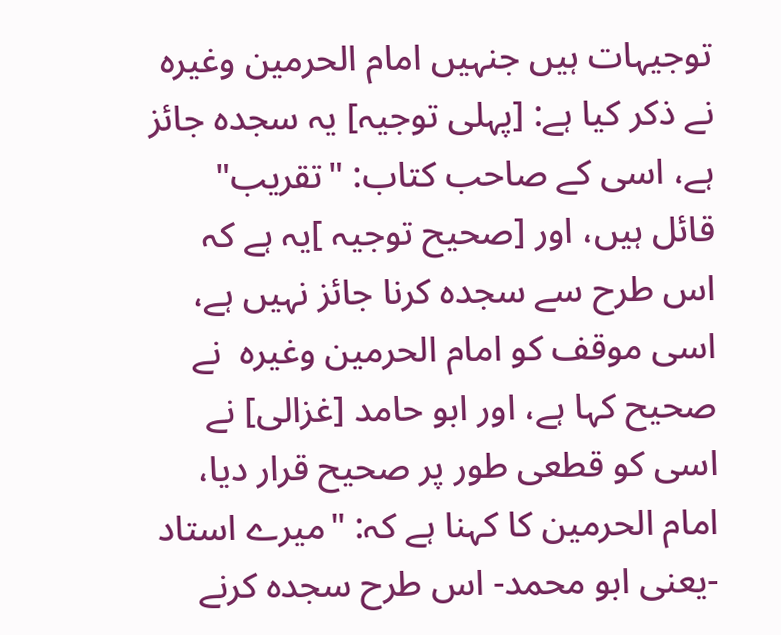توجیہات ہیں جنہیں امام الحرمین وغیرہ نے ذکر کیا ہے: [پہلی توجیہ] یہ سجدہ جائز ہے، اسی کے صاحب کتاب: "تقریب" قائل ہیں، اور [صحیح توجیہ ]یہ ہے کہ اس طرح سے سجدہ کرنا جائز نہیں ہے، اسی موقف کو امام الحرمین وغیرہ  نے صحیح کہا ہے، اور ابو حامد [غزالی] نے اسی کو قطعی طور پر صحیح قرار دیا، امام الحرمین کا کہنا ہے کہ: "میرے استاد -یعنی ابو محمد- اس طرح سجدہ کرنے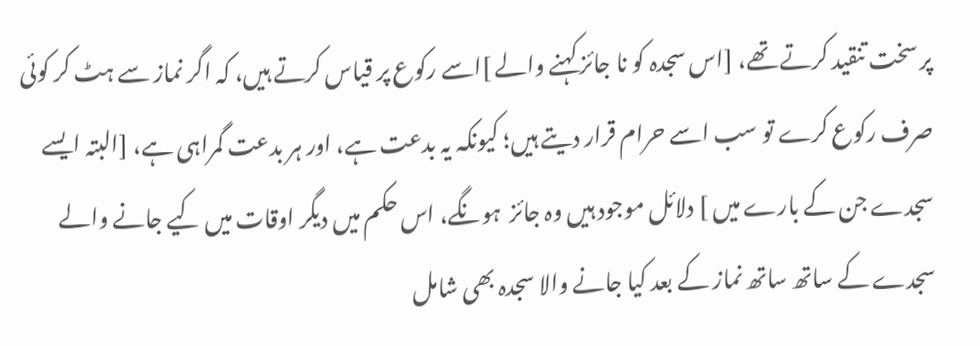پر سخت تنقید کرتے تھے، [اس سجدہ کو نا جائز کہنے والے ]اسے رکوع پر قیاس کرتے ہیں، کہ اگر نماز سے ہٹ کر کوئی صرف رکوع کرے تو سب اسے حرام قرار دیتے ہیں؛ کیونکہ یہ بدعت ہے، اور ہر بدعت گمراہی ہے، [البتہ ایسے سجدے جن کے بارے میں ] دلائل موجود ہیں وہ جائز  ہونگے، اس حکم میں دیگر اوقات میں کیے جانے والے سجدے کے ساتھ ساتھ نماز کے بعد کیا جانے والا سجدہ بھی شامل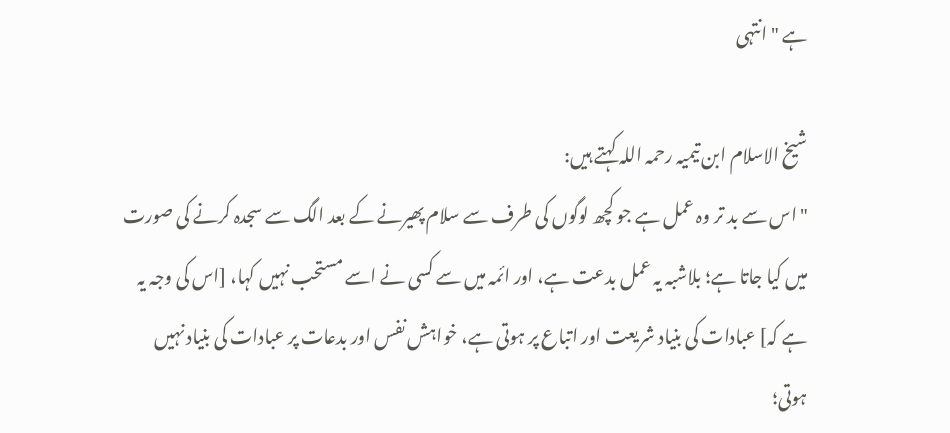ہے " انتہی

شیخ الاسلام ابن تیمیہ رحمہ اللہ کہتے ہیں:
"اس سے بد تر وہ عمل ہے جو کچھ لوگوں کی طرف سے سلام پھیرنے کے بعد الگ سے سجدہ کرنے کی صورت میں کیا جاتا ہے؛ بلاشبہ یہ عمل بدعت ہے، اور ائمہ میں سے کسی نے اسے مستحب نہیں کہا، [اس کی وجہ یہ ہے کہ] عبادات کی بنیاد شریعت اور اتباع پر ہوتی ہے، خواہش نفس اور بدعات پر عبادات کی بنیاد نہیں ہوتی؛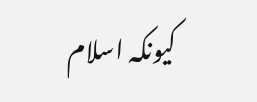کیونکہ اسلام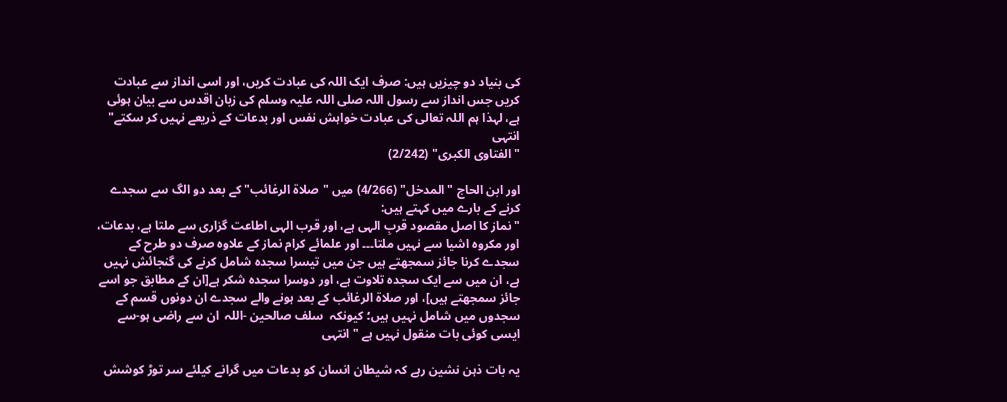کی بنیاد دو چیزیں ہیں: صرف ایک اللہ کی عبادت کریں، اور اسی انداز سے عبادت کریں جس انداز سے رسول اللہ صلی اللہ علیہ وسلم کی زبان اقدس سے بیان ہوئی ہے، لہذا ہم اللہ تعالی کی عبادت خواہش نفس اور بدعات کے ذریعے نہیں کر سکتے" انتہی
"الفتاوى الكبرى" (2/242)

اور ابن الحاج "المدخل" (4/266) میں "صلاۃ الرغائب" کے بعد دو الگ سے سجدے کرنے کے بارے میں کہتے ہیں:
"نماز کا اصل مقصود قربِ الہی ہے، اور قرب الہی اطاعت گزاری سے ملتا ہے، بدعات، اور مکروہ اشیا سے نہیں ملتا۔۔۔ اور علمائے کرام نماز کے علاوہ صرف دو طرح کے سجدے کرنا جائز سمجھتے ہیں جن میں تیسرا سجدہ شامل کرنے کی گنجائش نہیں ہے، ان میں سے ایک سجدہ تلاوت ہے، اور دوسرا سجدہ شکر ہے[ان کے مطابق جو اسے جائز سمجھتے ہیں]، اور صلاۃ الرغائب کے بعد ہونے والے سجدے ان دونوں قسم کے سجدوں میں شامل نہیں ہیں؛ کیونکہ  سلف صالحین -اللہ  ان سے راضی ہو-سے  ایسی کوئی بات منقول نہیں ہے "انتہی

یہ بات ذہن نشین رہے کہ شیطان انسان کو بدعات میں گرانے کیلئے سر توڑ کوشش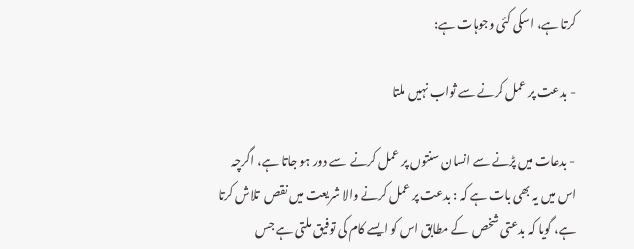کرتا ہے، اسکی کئی وجوہات ہے:

- بدعت پر عمل کرنے سے ثواب نہیں ملتا

- بدعات میں پڑنے سے انسان سنتوں پر عمل کرنے  سے دور ہو جاتا ہے، اگرچہ اس میں یہ بھی بات ہے کہ : بدعت پر عمل کرنے والا شریعت میں نقص  تلاش کرتا ہے، گویا کہ بدعتی شخص  کے مطابق اس کو ایسے کام کی توفیق ملتی ہے جس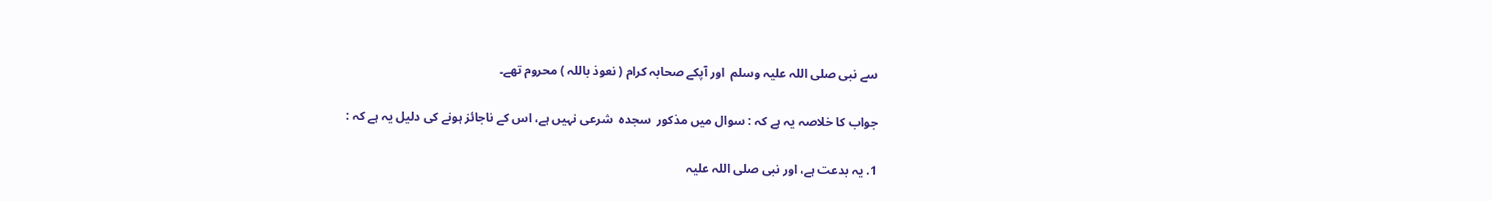سے نبی صلی اللہ علیہ وسلم  اور آپکے صحابہ کرام ( نعوذ باللہ ) محروم تھے۔

جواب کا خلاصہ یہ ہے کہ : سوال میں مذکور  سجدہ  شرعی نہیں ہے، اس کے ناجائز ہونے کی دلیل یہ ہے کہ :

1. یہ بدعت ہے، اور نبی صلی اللہ علیہ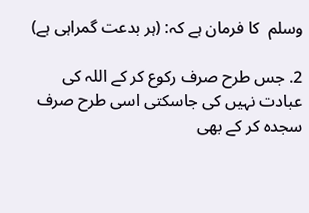وسلم  کا فرمان ہے کہ: (ہر بدعت گمراہی ہے)

2. جس طرح صرف رکوع کر کے اللہ کی عبادت نہیں کی جاسکتی اسی طرح صرف سجدہ کر کے بھی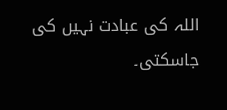اللہ کی عبادت نہیں کی جاسکتی۔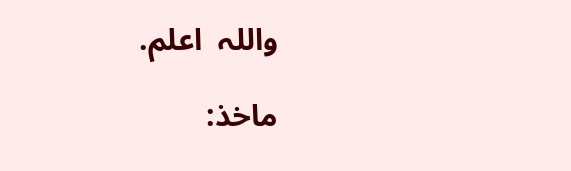واللہ  اعلم.

ماخذ: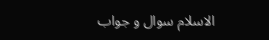الاسلام سوال و جواب